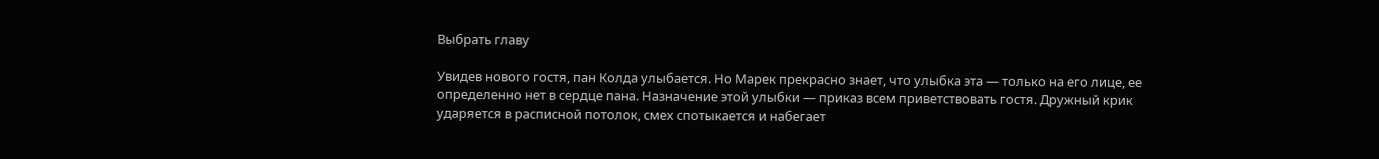Выбрать главу

Увидев нового гостя, пан Колда улыбается. Но Марек прекрасно знает, что улыбка эта — только на его лице, ее определенно нет в сердце пана. Назначение этой улыбки — приказ всем приветствовать гостя. Дружный крик ударяется в расписной потолок, смех спотыкается и набегает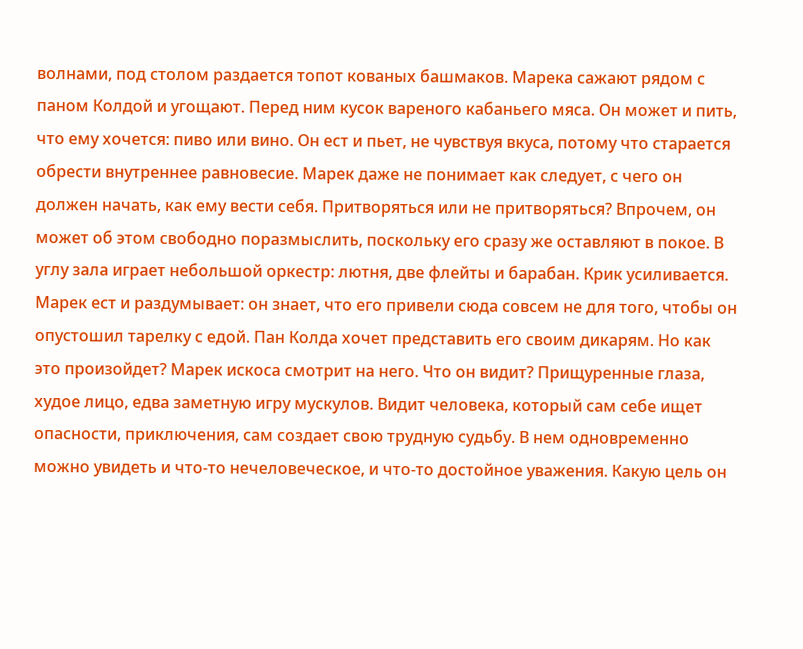волнами, под столом раздается топот кованых башмаков. Марека сажают рядом с паном Колдой и угощают. Перед ним кусок вареного кабаньего мяса. Он может и пить, что ему хочется: пиво или вино. Он ест и пьет, не чувствуя вкуса, потому что старается обрести внутреннее равновесие. Марек даже не понимает как следует, с чего он должен начать, как ему вести себя. Притворяться или не притворяться? Впрочем, он может об этом свободно поразмыслить, поскольку его сразу же оставляют в покое. В углу зала играет небольшой оркестр: лютня, две флейты и барабан. Крик усиливается. Марек ест и раздумывает: он знает, что его привели сюда совсем не для того, чтобы он опустошил тарелку с едой. Пан Колда хочет представить его своим дикарям. Но как это произойдет? Марек искоса смотрит на него. Что он видит? Прищуренные глаза, худое лицо, едва заметную игру мускулов. Видит человека, который сам себе ищет опасности, приключения, сам создает свою трудную судьбу. В нем одновременно можно увидеть и что-то нечеловеческое, и что-то достойное уважения. Какую цель он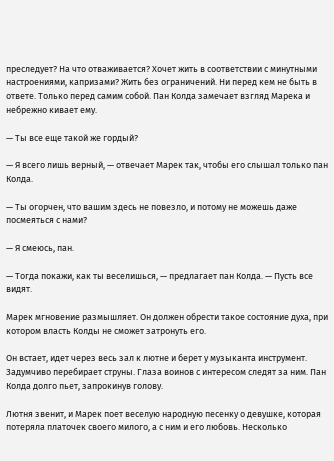преследует? На что отваживается? Хочет жить в соответствии с минутными настроениями, капризами? Жить без ограничений. Ни перед кем не быть в ответе. Только перед самим собой. Пан Колда замечает взгляд Марека и небрежно кивает ему.

— Ты все еще такой же гордый?

— Я всего лишь верный, — отвечает Марек так, чтобы его слышал только пан Колда.

— Ты огорчен, что вашим здесь не повезло, и потому не можешь даже посмеяться с нами?

— Я смеюсь, пан.

— Тогда покажи, как ты веселишься, — предлагает пан Колда. — Пусть все видят.

Марек мгновение размышляет. Он должен обрести такое состояние духа, при котором власть Колды не сможет затронуть его.

Он встает, идет через весь зал к лютне и берет у музыканта инструмент. Задумчиво перебирает струны. Глаза воинов с интересом следят за ним. Пан Колда долго пьет, запрокинув голову.

Лютня звенит, и Марек поет веселую народную песенку о девушке, которая потеряла платочек своего милого, а с ним и его любовь. Несколько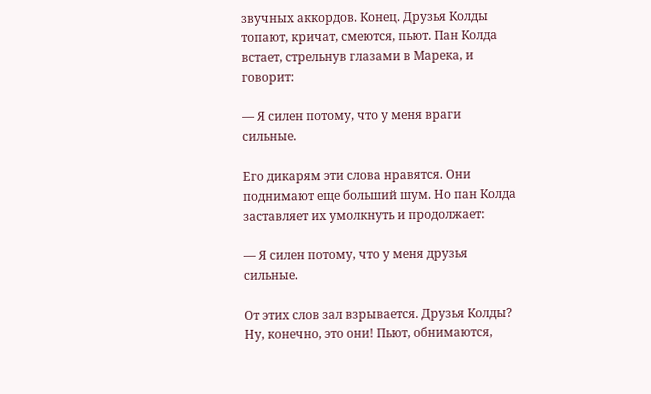звучных аккордов. Конец. Друзья Колды топают, кричат, смеются, пьют. Пан Колда встает, стрельнув глазами в Марека, и говорит:

— Я силен потому, что у меня враги сильные.

Его дикарям эти слова нравятся. Они поднимают еще больший шум. Но пан Колда заставляет их умолкнуть и продолжает:

— Я силен потому, что у меня друзья сильные.

От этих слов зал взрывается. Друзья Колды? Ну, конечно, это они! Пьют, обнимаются,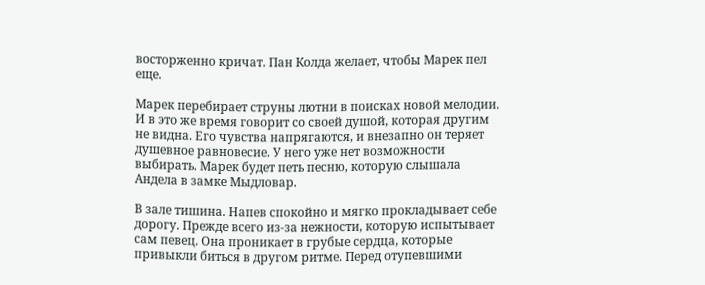восторженно кричат. Пан Колда желает, чтобы Марек пел еще.

Марек перебирает струны лютни в поисках новой мелодии. И в это же время говорит со своей душой, которая другим не видна. Его чувства напрягаются, и внезапно он теряет душевное равновесие. У него уже нет возможности выбирать. Марек будет петь песню, которую слышала Андела в замке Мыдловар.

В зале тишина. Напев спокойно и мягко прокладывает себе дорогу. Прежде всего из-за нежности, которую испытывает сам певец. Она проникает в грубые сердца, которые привыкли биться в другом ритме. Перед отупевшими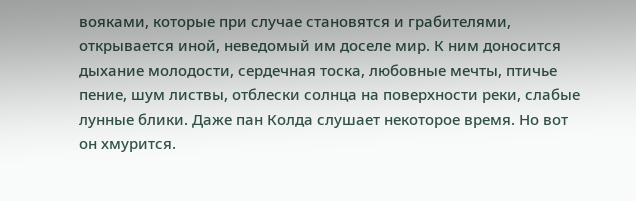вояками, которые при случае становятся и грабителями, открывается иной, неведомый им доселе мир. К ним доносится дыхание молодости, сердечная тоска, любовные мечты, птичье пение, шум листвы, отблески солнца на поверхности реки, слабые лунные блики. Даже пан Колда слушает некоторое время. Но вот он хмурится.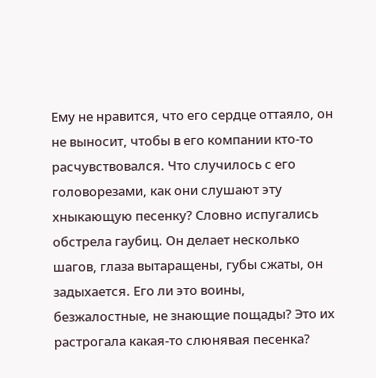Ему не нравится, что его сердце оттаяло, он не выносит, чтобы в его компании кто-то расчувствовался. Что случилось с его головорезами, как они слушают эту хныкающую песенку? Словно испугались обстрела гаубиц. Он делает несколько шагов, глаза вытаращены, губы сжаты, он задыхается. Его ли это воины, безжалостные, не знающие пощады? Это их растрогала какая-то слюнявая песенка?